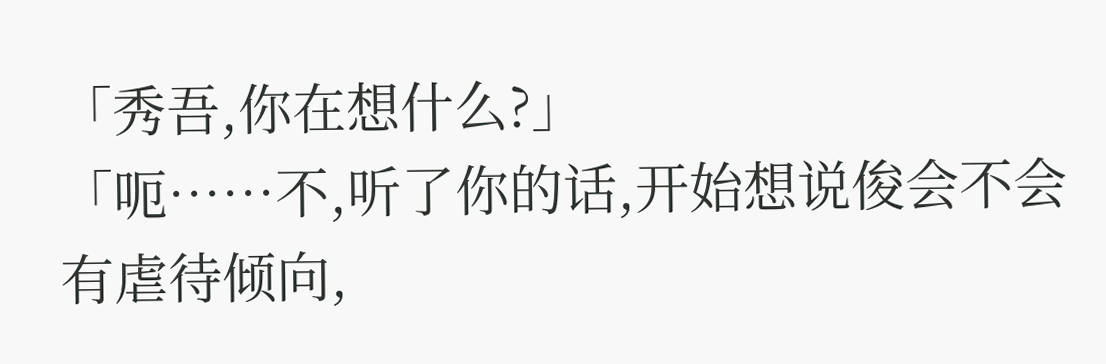「秀吾,你在想什么?」
「呃……不,听了你的话,开始想说俊会不会有虐待倾向,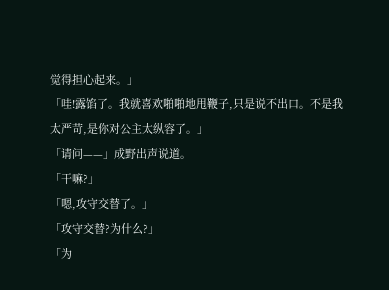觉得担心起来。」
「哇!露馅了。我就喜欢啪啪地甩鞭子,只是说不出口。不是我太严苛,是你对公主太纵容了。」
「请问——」成野出声说道。
「干嘛?」
「嗯,攻守交替了。」
「攻守交替?为什么?」
「为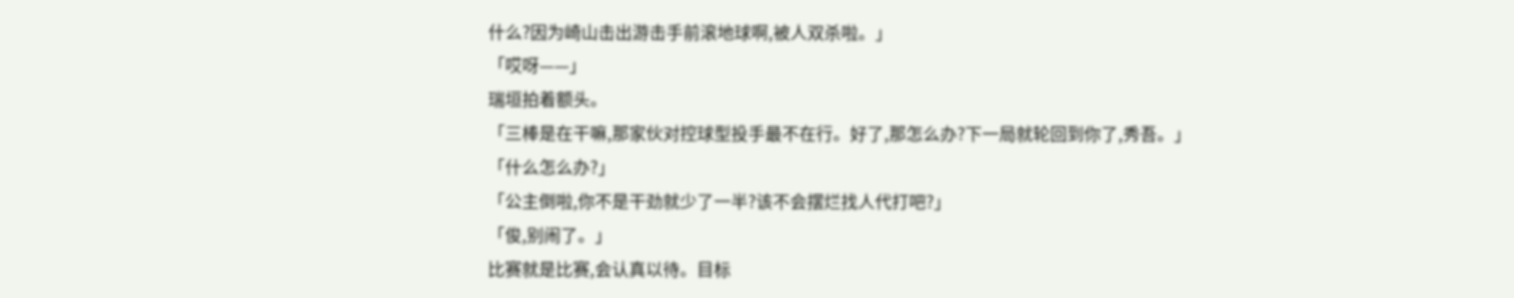什么?因为崎山击出游击手前滚地球啊,被人双杀啦。」
「哎呀——」
瑞垣拍着额头。
「三棒是在干嘛,那家伙对控球型投手最不在行。好了,那怎么办?下一局就轮回到你了,秀吾。」
「什么怎么办?」
「公主倒啦,你不是干劲就少了一半?该不会摆烂找人代打吧?」
「俊,别闹了。」
比赛就是比赛,会认真以待。目标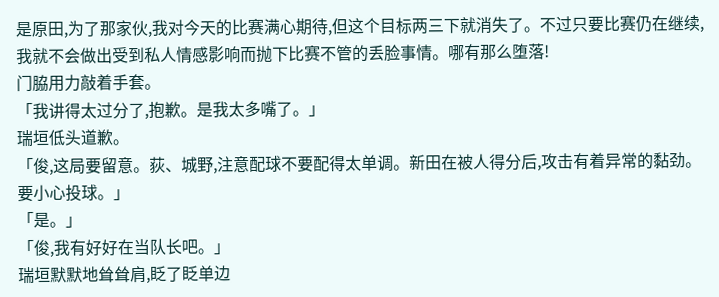是原田,为了那家伙,我对今天的比赛满心期待,但这个目标两三下就消失了。不过只要比赛仍在继续,我就不会做出受到私人情感影响而抛下比赛不管的丢脸事情。哪有那么堕落!
门脇用力敲着手套。
「我讲得太过分了,抱歉。是我太多嘴了。」
瑞垣低头道歉。
「俊,这局要留意。荻、城野,注意配球不要配得太单调。新田在被人得分后,攻击有着异常的黏劲。要小心投球。」
「是。」
「俊,我有好好在当队长吧。」
瑞垣默默地耸耸肩,眨了眨单边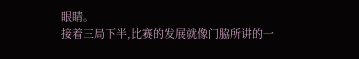眼睛。
接着三局下半,比赛的发展就像门脇所讲的一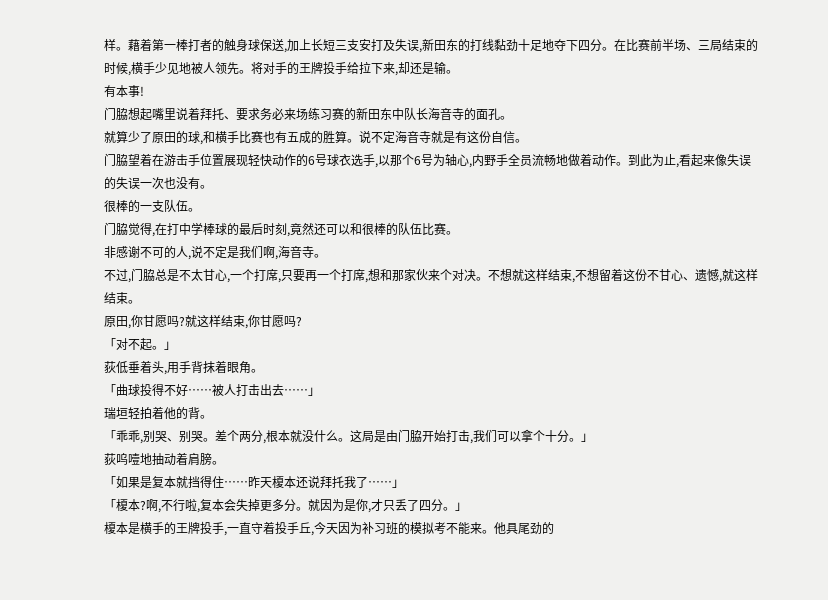样。藉着第一棒打者的触身球保送,加上长短三支安打及失误,新田东的打线黏劲十足地夺下四分。在比赛前半场、三局结束的时候,横手少见地被人领先。将对手的王牌投手给拉下来,却还是输。
有本事!
门脇想起嘴里说着拜托、要求务必来场练习赛的新田东中队长海音寺的面孔。
就算少了原田的球,和横手比赛也有五成的胜算。说不定海音寺就是有这份自信。
门脇望着在游击手位置展现轻快动作的6号球衣选手,以那个6号为轴心,内野手全员流畅地做着动作。到此为止,看起来像失误的失误一次也没有。
很棒的一支队伍。
门脇觉得,在打中学棒球的最后时刻,竟然还可以和很棒的队伍比赛。
非感谢不可的人,说不定是我们啊,海音寺。
不过,门脇总是不太甘心,一个打席,只要再一个打席,想和那家伙来个对决。不想就这样结束,不想留着这份不甘心、遗憾,就这样结束。
原田,你甘愿吗?就这样结束,你甘愿吗?
「对不起。」
荻低垂着头,用手背抹着眼角。
「曲球投得不好……被人打击出去……」
瑞垣轻拍着他的背。
「乖乖,别哭、别哭。差个两分,根本就没什么。这局是由门脇开始打击,我们可以拿个十分。」
荻呜噎地抽动着肩膀。
「如果是复本就挡得住……昨天榎本还说拜托我了……」
「榎本?啊,不行啦,复本会失掉更多分。就因为是你,才只丢了四分。」
榎本是横手的王牌投手,一直守着投手丘,今天因为补习班的模拟考不能来。他具尾劲的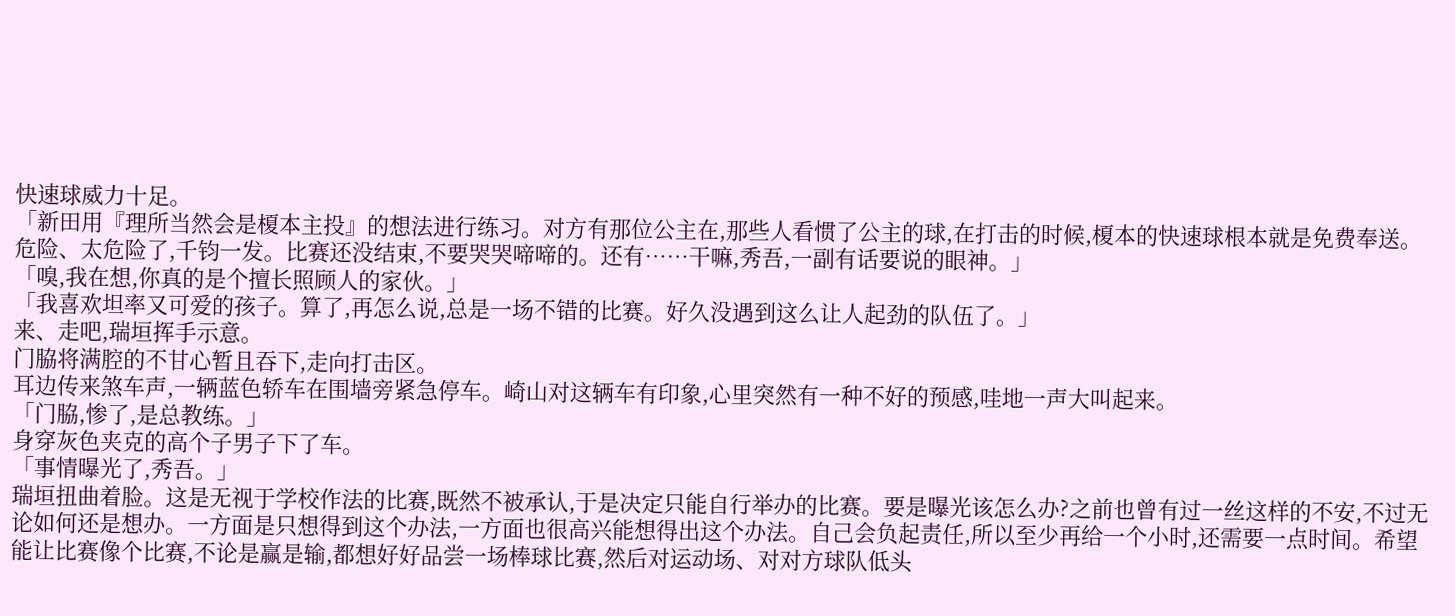快速球威力十足。
「新田用『理所当然会是榎本主投』的想法进行练习。对方有那位公主在,那些人看惯了公主的球,在打击的时候,榎本的快速球根本就是免费奉送。危险、太危险了,千钧一发。比赛还没结束,不要哭哭啼啼的。还有……干嘛,秀吾,一副有话要说的眼神。」
「嗅,我在想,你真的是个擅长照顾人的家伙。」
「我喜欢坦率又可爱的孩子。算了,再怎么说,总是一场不错的比赛。好久没遇到这么让人起劲的队伍了。」
来、走吧,瑞垣挥手示意。
门脇将满腔的不甘心暂且吞下,走向打击区。
耳边传来煞车声,一辆蓝色轿车在围墙旁紧急停车。崎山对这辆车有印象,心里突然有一种不好的预感,哇地一声大叫起来。
「门脇,惨了,是总教练。」
身穿灰色夹克的高个子男子下了车。
「事情曝光了,秀吾。」
瑞垣扭曲着脸。这是无视于学校作法的比赛,既然不被承认,于是决定只能自行举办的比赛。要是曝光该怎么办?之前也曾有过一丝这样的不安,不过无论如何还是想办。一方面是只想得到这个办法,一方面也很高兴能想得出这个办法。自己会负起责任,所以至少再给一个小时,还需要一点时间。希望能让比赛像个比赛,不论是赢是输,都想好好品尝一场棒球比赛,然后对运动场、对对方球队低头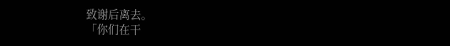致谢后离去。
「你们在干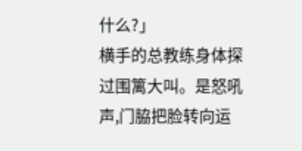什么?」
横手的总教练身体探过围篱大叫。是怒吼声,门脇把脸转向运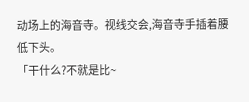动场上的海音寺。视线交会,海音寺手插着腰低下头。
「干什么?不就是比~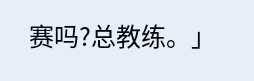赛吗?总教练。」